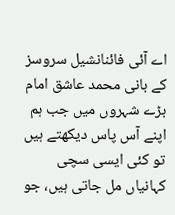اے آئی فائنانشیل سروسز کے بانی محمد عاشق امام
بڑے شہروں میں جب ہم اپنے آس پاس دیکھتے ہیں تو کئی ایسی سچی کہانیاں مل جاتی ہیں، جو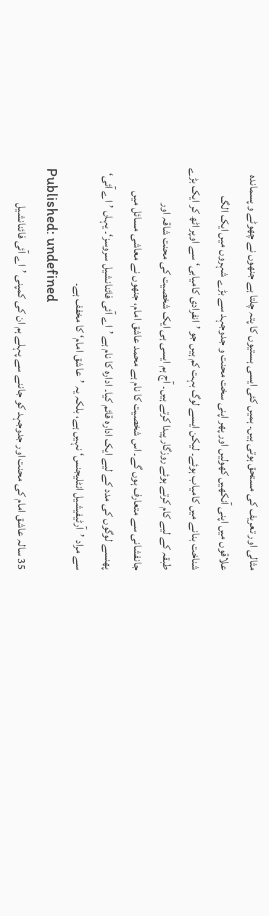مثالی اور تعریف کی مستحق ہوتی ہیں۔ ہمیں کئی ایسی ہستیوں کا پتہ چلتا ہے جنھوں نے چھوٹے و پسماندہ علاقوں میں اپنی آنکھیں کھولیں اور پھر اپنی سخت محنت و جدوجہد سے بڑے شہروں میں ایک الگ شناخت بنانے میں کامیاب ہوئے۔ لیکن ایسے لوگ بہت کم ہیں جو ’انفرادی کامیابی‘ سے اوپر اٹھ کر ایک بڑے طبقہ کے لیے کام کرتے ہوئے روزگار پیدا کرتے ہیں۔ آج ہم ایسی ہی ایک شخصیت کی محنت شاقہ اور جانفشانی سے متعارف ہوں گے۔ اس شخصیت کا نام ہے محمد عاشق امام، جنھوں نے معاشی مسائل میں پھنسے لوگوں کی مدد کے لیے ایک ادارہ قائم کیا۔ ادارہ کا نام ہے ’اے آئی فائنانشیل سروسز‘۔ یہاں ’اے آئی‘ سے مراد ’آرٹیفیشیل انٹلیجنس‘ نہیں ہے، بلکہ یہ ’عاشق امام‘ کا مخفف ہے۔
Published: undefined
35 سالہ عاشق امام کی محنت اور جدوجہد کو جاننے سے پہلے ہم ان کی کمپنی ’اے آئی فائنانشیل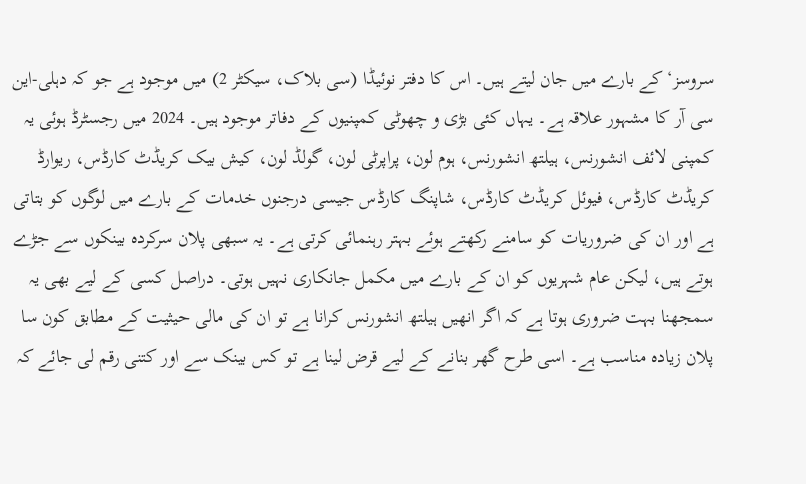سروسز‘ کے بارے میں جان لیتے ہیں۔ اس کا دفتر نوئیڈا (سی بلاک، سیکٹر 2) میں موجود ہے جو کہ دہلی-این سی آر کا مشہور علاقہ ہے۔ یہاں کئی بڑی و چھوٹی کمپنیوں کے دفاتر موجود ہیں۔ 2024 میں رجسٹرڈ ہوئی یہ کمپنی لائف انشورنس، ہیلتھ انشورنس، ہوم لون، پراپرٹی لون، گولڈ لون، کیش بیک کریڈٹ کارڈس، ریوارڈ کریڈٹ کارڈس، فیوئل کریڈٹ کارڈس، شاپنگ کارڈس جیسی درجنوں خدمات کے بارے میں لوگوں کو بتاتی ہے اور ان کی ضروریات کو سامنے رکھتے ہوئے بہتر رہنمائی کرتی ہے۔ یہ سبھی پلان سرکردہ بینکوں سے جڑے ہوتے ہیں، لیکن عام شہریوں کو ان کے بارے میں مکمل جانکاری نہیں ہوتی۔ دراصل کسی کے لیے بھی یہ سمجھنا بہت ضروری ہوتا ہے کہ اگر انھیں ہیلتھ انشورنس کرانا ہے تو ان کی مالی حیثیت کے مطابق کون سا پلان زیادہ مناسب ہے۔ اسی طرح گھر بنانے کے لیے قرض لینا ہے تو کس بینک سے اور کتنی رقم لی جائے کہ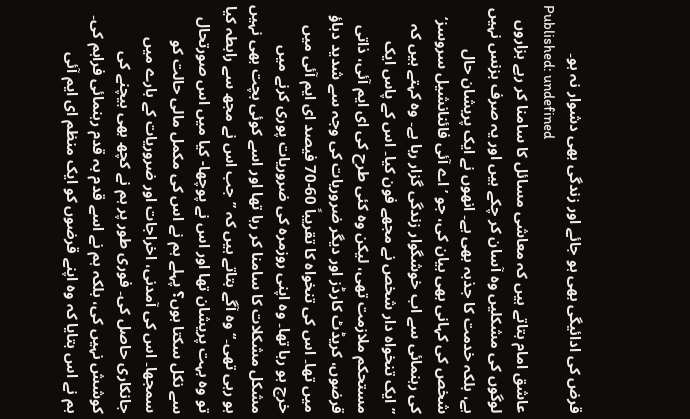قرض کی ادائیگی بھی ہو جائے اور زندگی بھی دشوار نہ ہو۔
Published: undefined
عاشق امام بتاتے ہیں کہ معاشی مسائل کا سامنا کر رہے ہزاروں لوگوں کی مشکلیں وہ آسان کر چکے ہیں اور یہ صرف بزنس نہیں ہے، بلکہ خدمت کا جذبہ بھی ہے۔ انھوں نے ایک پریشان حال شخص کی کہانی بھی بیان کی، جو ’اے آئی فائنانشیل سروسز‘ کی رہنمائی سے اب خوشگوار زندگی گزار رہا ہے۔ وہ کہتے ہیں کہ ’’ایک تنخواہ دار شخص نے مجھے فون کیا۔ اس کے پاس ایک مستحکم ملازمت تھی، لیکن وہ کئی طرح کی ای ایم آئی، ذاتی قرضوں، کریڈٹ کارڈز اور دیگر ضروریات کی وجہ سے شدید دباؤ میں تھا۔ اس کی تنخواہ کا تقریباً 60-70 فیصد ای ایم آئی میں خرچ ہو رہا تھا۔ وہ اپنی روزمرہ کی ضروریات پوری کرنے میں مشکل مشکلات کا سامنا کر رہا تھا اور اسے کوئی بچت بھی نہیں ہو رہی تھی۔‘‘ وہ آگے بتاتے ہیں کہ ’’جب اس نے مجھ سے رابطہ کیا تو وہ بہت پریشان تھا اور اس نے پوچھا- کیا میں اس صورتحال سے نکل سکتا ہوں؟ پہلے ہم نے اس کی مکمل مالی حالت کو سمجھا۔ اس کی آمدنی، اخراجات اور ضروریات کے بارے میں جانکاری حاصل کی۔ فوری طور پر ہم نے کچھ بھی بیچنے کی کوشش نہیں کی، بلکہ ہم نے اسے قدم بہ قدم رہنمائی فراہم کی۔ ہم نے اس بتایا کہ وہ اپنے قرضوں کو ایک منظم ای ایم آئی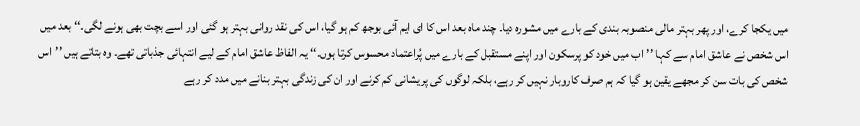میں یکجا کرے، اور پھر بہتر مالی منصوبہ بندی کے بارے میں مشورہ دیا۔ چند ماہ بعد اس کا ای ایم آئی بوجھ کم ہو گیا، اس کی نقد روانی بہتر ہو گئی اور اسے بچت بھی ہونے لگی۔‘‘ بعد میں اس شخص نے عاشق امام سے کہا ’’اب میں خود کو پرسکون اور اپنے مستقبل کے بارے میں پُراعتماد محسوس کرتا ہوں۔‘‘ یہ الفاظ عاشق امام کے لیے انتہائی جذباتی تھے۔ وہ بتاتے ہیں ’’اس شخص کی بات سن کر مجھے یقین ہو گیا کہ ہم صرف کاروبار نہیں کر رہے، بلکہ لوگوں کی پریشانی کم کرنے اور ان کی زندگی بہتر بنانے میں مدد کر رہے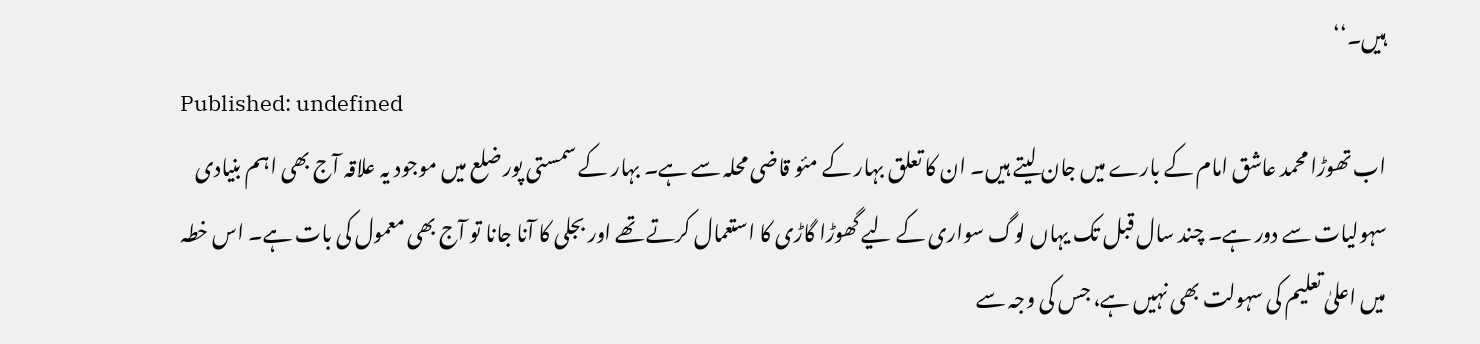ہیں۔‘‘
Published: undefined
اب تھوڑا محمد عاشق امام کے بارے میں جان لیتے ہیں۔ ان کا تعلق بہار کے مئو قاضی محلہ سے ہے۔ بہار کے سمستی پور ضلع میں موجود یہ علاقہ آج بھی اہم بنیادی سہولیات سے دور ہے۔ چند سال قبل تک یہاں لوگ سواری کے لیے گھوڑا گاڑی کا استعمال کرتے تھے اور بجلی کا آنا جانا تو آج بھی معمول کی بات ہے۔ اس خطہ میں اعلیٰ تعلیم کی سہولت بھی نہیں ہے، جس کی وجہ سے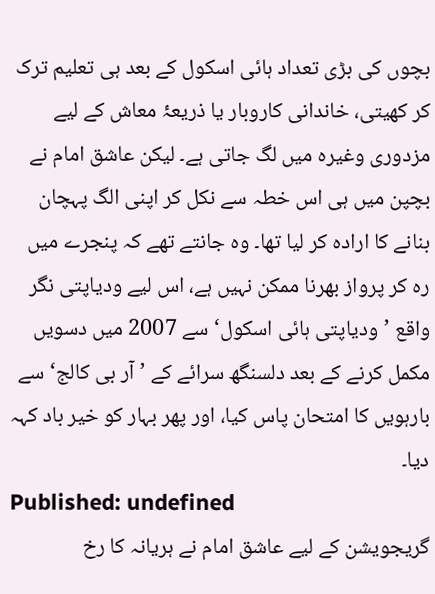بچوں کی بڑی تعداد ہائی اسکول کے بعد ہی تعلیم ترک کر کھیتی، خاندانی کاروبار یا ذریعۂ معاش کے لیے مزدوری وغیرہ میں لگ جاتی ہے۔ لیکن عاشق امام نے بچپن میں ہی اس خطہ سے نکل کر اپنی الگ پہچان بنانے کا ارادہ کر لیا تھا۔ وہ جانتے تھے کہ پنجرے میں رہ کر پرواز بھرنا ممکن نہیں ہے، اس لیے ودیاپتی نگر واقع ’ودیاپتی ہائی اسکول‘ سے 2007 میں دسویں مکمل کرنے کے بعد دلسنگھ سرائے کے ’آر بی کالج‘ سے بارہویں کا امتحان پاس کیا، اور پھر بہار کو خیر باد کہہ دیا۔
Published: undefined
گریجویشن کے لیے عاشق امام نے ہریانہ کا رخ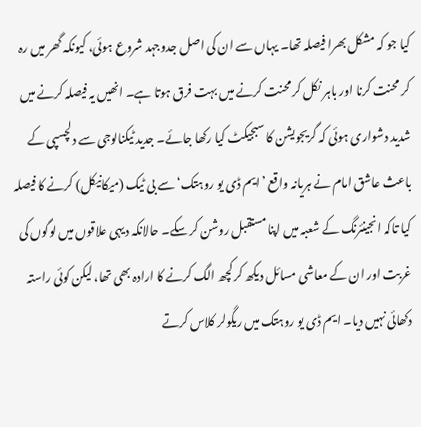کیا جو کہ مشکل بھرا فیصلہ تھا۔ یہاں سے ان کی اصل جدوجہد شروع ہوئی، کیونکہ گھر میں رہ کر محنت کرنا اور باہر نکل کر محنت کرنے میں بہت فرق ہوتا ہے۔ انھیں یہ فیصلہ کرنے میں شدید دشواری ہوئی کہ گریجویشن کا سبجیکٹ کیا رکھا جائے۔ جدید ٹیکنالوجی سے دلچسپی کے باعث عاشق امام نے ہریانہ واقع ’ایم ڈی یو روہتک‘ سے بی ٹیک (میکانیکل) کرنے کا فیصلہ کیا تاکہ انجینئرنگ کے شعبہ میں اپنا مستقبل روشن کر سکے۔ حالانکہ دیہی علاقوں میں لوگوں کی غربت اور ان کے معاشی مسائل دیکھ کر کچھ الگ کرنے کا ارادہ بھی تھا، لیکن کوئی راستہ دکھائی نہیں دیا۔ ایم ڈی یو روہتک میں ریگولر کلاس کرتے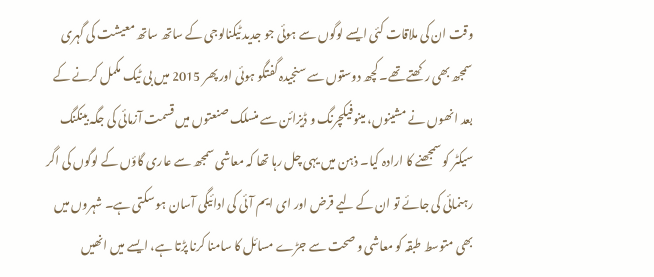وقت ان کی ملاقات کئی ایسے لوگوں سے ہوئی جو جدید ٹیکنالوجی کے ساتھ ساتھ معیشت کی گہری سمجھ بھی رکھتے تھے۔ کچھ دوستوں سے سنجیدہ گفتگو ہوئی اور پھر 2015 میں بی ٹیک مکمل کرنے کے بعد انھوں نے مشینوں، مینوفیکچرنگ و ڈیزائن سے منسلک صنعتوں میں قسمت آزمائی کی جگہ بینکنگ سیکٹر کو سمجھنے کا ارادہ کیا۔ ذہن میں یہی چل رہا تھا کہ معاشی سمجھ سے عاری گاؤں کے لوگوں کی اگر رہنمائی کی جائے تو ان کے لیے قرض اور ای ایم آئی کی ادائیگی آسان ہو سکتی ہے۔ شہروں میں بھی متوسط طبقہ کو معاشی و صحت سے جڑے مسائل کا سامنا کرنا پڑتا ہے، ایسے میں انھیں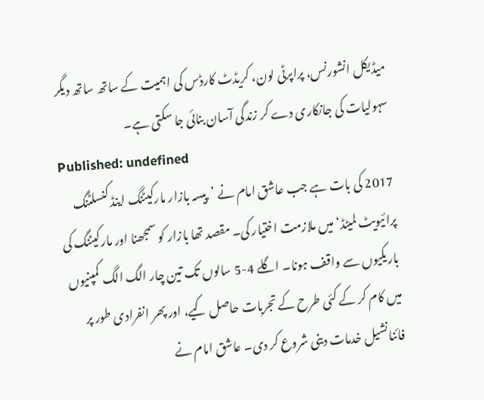میڈیکل انشورنس، پراپرٹی لون، کریڈٹ کارڈس کی اہمیت کے ساتھ ساتھ دیگر سہولیات کی جانکاری دے کر زندگی آسان بنائی جا سکتی ہے۔
Published: undefined
2017 کی بات ہے جب عاشق امام نے ’پیسہ بازار مارکیٹنگ اینڈ کنسلٹنگ پرائیویٹ لمیٹڈ‘ میں ملازمت اختیار کی۔ مقصد تھا بازار کو سمجھنا اور مارکیٹنگ کی باریکیوں سے واقف ہونا۔ اگلے 4-5 سالوں تک تین چار الگ الگ کمپنیوں میں کام کر کے کئی طرح کے تجربات حاصل کیے، اور پھر انفرادی طور پر فائنانشیل خدمات دینی شروع کر دی۔ عاشق امام نے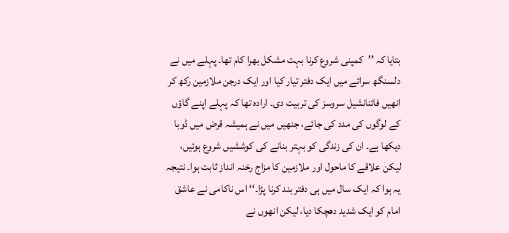بتایا کہ ’’کمپنی شروع کرنا بہت مشکل بھرا کام تھا۔ پہلے میں نے دلسنگھ سرائے میں ایک دفتر تیار کیا اور ایک درجن ملازمین رکھ کر انھیں فائنانشیل سروسز کی تربیت دی۔ ارادہ تھا کہ پہلے اپنے گاؤں کے لوگوں کی مدد کی جائے، جنھیں میں نے ہمیشہ قرض میں ڈوبا دیکھا ہے۔ ان کی زندگی کو بہتر بنانے کی کوششیں شروع ہوئیں، لیکن علاقے کا ماحول اور ملازمین کا مزاج رخنہ انداز ثابت ہوا۔ نتیجہ یہ ہوا کہ ایک سال میں ہی دفتر بند کرنا پڑا۔‘‘ اس ناکامی نے عاشق امام کو ایک شدید دھچکا دیا، لیکن انھوں نے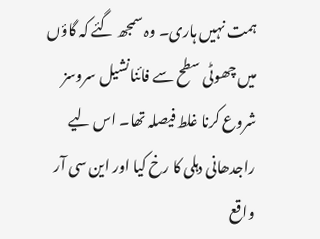ہمت نہیں ہاری۔ وہ سمجھ گئے کہ گاؤں میں چھوٹی سطح سے فائنانشیل سروسز شروع کرنا غلط فیصلہ تھا۔ اس لیے راجدھانی دہلی کا رخ کیا اور این سی آر واقع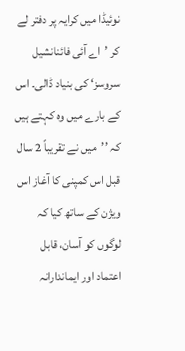نوئیڈا میں کرایہ پر دفتر لے کر ’اے آئی فائنانشیل سروسز‘ کی بنیاد ڈالی۔ اس کے بارے میں وہ کہتے ہیں کہ ’’میں نے تقریباً 2 سال قبل اس کمپنی کا آغاز اس ویژن کے ساتھ کیا کہ لوگوں کو آسان، قابل اعتماد اور ایماندارانہ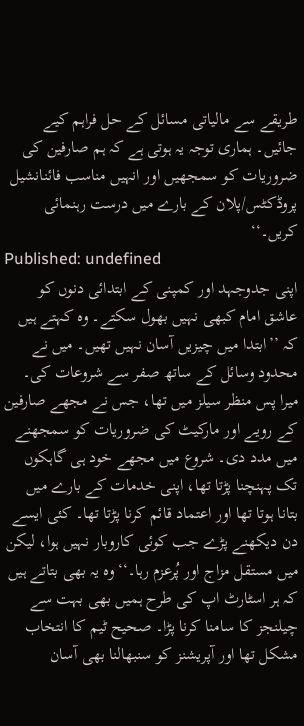طریقے سے مالیاتی مسائل کے حل فراہم کیے جائیں۔ ہماری توجہ یہ ہوتی ہے کہ ہم صارفین کی ضروریات کو سمجھیں اور انہیں مناسب فائنانشیل پروڈکٹس/پلان کے بارے میں درست رہنمائی کریں۔‘‘
Published: undefined
اپنی جدوجہد اور کمپنی کے ابتدائی دنوں کو عاشق امام کبھی نہیں بھول سکتے۔ وہ کہتے ہیں کہ ’’ابتدا میں چیزیں آسان نہیں تھیں۔ میں نے محدود وسائل کے ساتھ صفر سے شروعات کی۔ میرا پس منظر سیلز میں تھا، جس نے مجھے صارفین کے رویے اور مارکیٹ کی ضروریات کو سمجھنے میں مدد دی۔ شروع میں مجھے خود ہی گاہکوں تک پہنچنا پڑتا تھا، اپنی خدمات کے بارے میں بتانا ہوتا تھا اور اعتماد قائم کرنا پڑتا تھا۔ کئی ایسے دن دیکھنے پڑے جب کوئی کاروبار نہیں ہوا، لیکن میں مستقل مزاج اور پُرعزم رہا۔‘‘ وہ یہ بھی بتاتے ہیں کہ ہر اسٹارٹ اپ کی طرح ہمیں بھی بہت سے چیلنجز کا سامنا کرنا پڑا۔ صحیح ٹیم کا انتخاب مشکل تھا اور آپریشنز کو سنبھالنا بھی آسان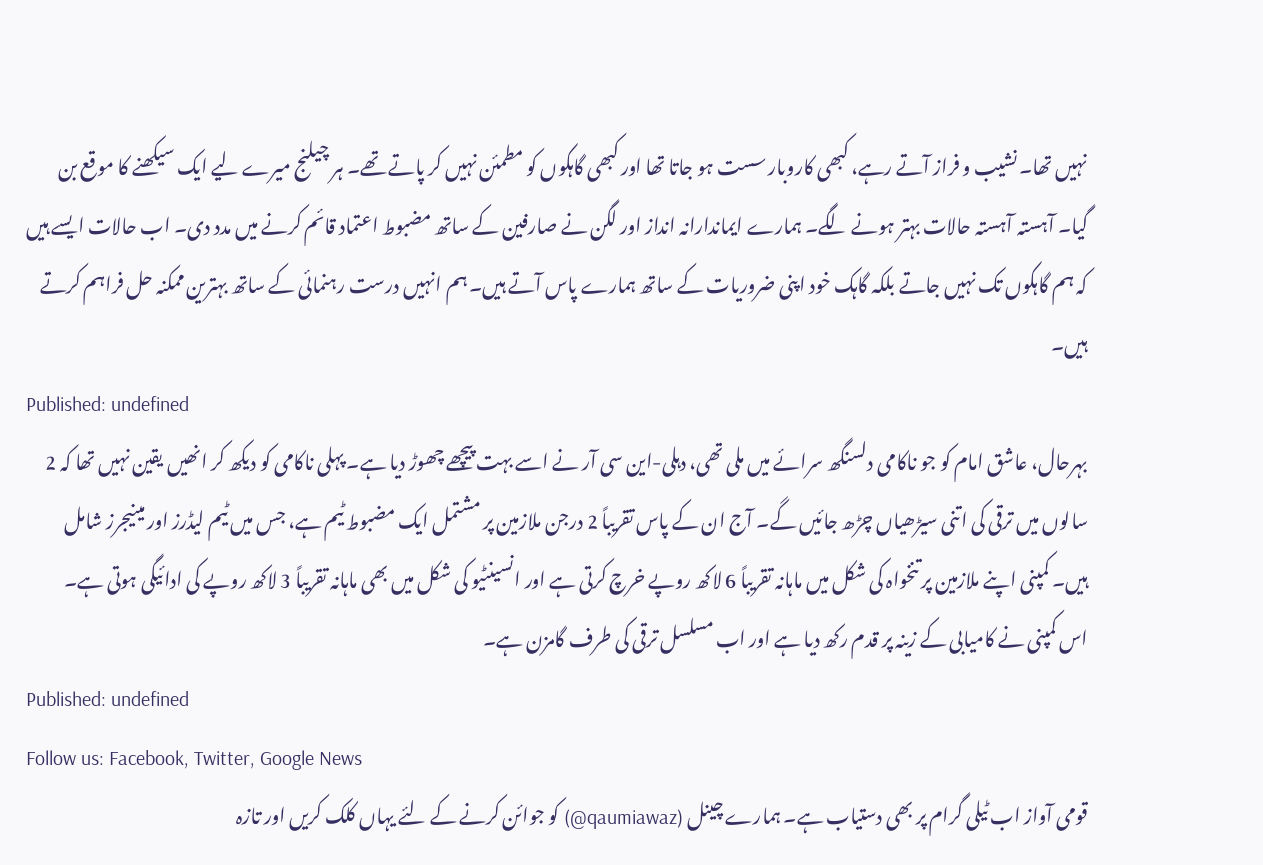نہیں تھا۔ نشیب و فراز آتے رہے، کبھی کاروبار سست ہو جاتا تھا اور کبھی گاہکوں کو مطمئن نہیں کر پاتے تھے۔ ہر چیلنج میرے لیے ایک سیکھنے کا موقع بن گیا۔ آہستہ آہستہ حالات بہتر ہونے لگے۔ ہمارے ایماندارانہ انداز اور لگن نے صارفین کے ساتھ مضبوط اعتماد قائم کرنے میں مدد دی۔ اب حالات ایسے ہیں کہ ہم گاہکوں تک نہیں جاتے بلکہ گاہک خود اپنی ضروریات کے ساتھ ہمارے پاس آتے ہیں۔ ہم انہیں درست رہنمائی کے ساتھ بہترین ممکنہ حل فراہم کرتے ہیں۔
Published: undefined
بہرحال، عاشق امام کو جو ناکامی دلسنگھ سرائے میں ملی تھی، دہلی-این سی آر نے اسے بہت پیچھے چھوڑ دیا ہے۔ پہلی ناکامی کو دیکھ کر انھیں یقین نہیں تھا کہ 2 سالوں میں ترقی کی اتنی سیڑھیاں چڑھ جائیں گے۔ آج ان کے پاس تقریباً 2 درجن ملازمین پر مشتمل ایک مضبوط ٹیم ہے، جس میں ٹیم لیڈرز اور مینیجرز شامل ہیں۔ کمپنی اپنے ملازمین پر تنخواہ کی شکل میں ماہانہ تقریباً 6 لاکھ روپے خرچ کرتی ہے اور انسینٹیو کی شکل میں بھی ماہانہ تقریباً 3 لاکھ روپے کی ادائیگی ہوتی ہے۔ اس کمپنی نے کامیابی کے زینہ پر قدم رکھ دیا ہے اور اب مسلسل ترقی کی طرف گامزن ہے۔
Published: undefined
Follow us: Facebook, Twitter, Google News
قومی آواز اب ٹیلی گرام پر بھی دستیاب ہے۔ ہمارے چینل (qaumiawaz@) کو جوائن کرنے کے لئے یہاں کلک کریں اور تازہ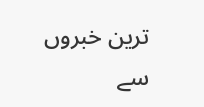ترین خبروں سے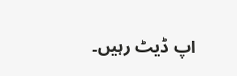اپ ڈیٹ رہیں۔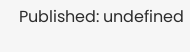Published: undefined